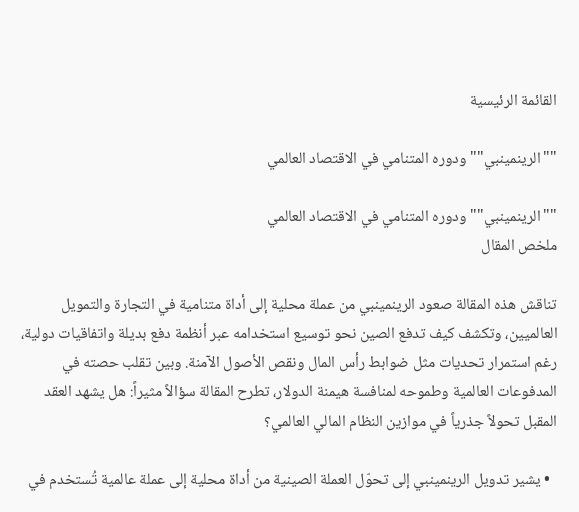القائمة الرئيسية

""الرينمينبي"" ودوره المتنامي في الاقتصاد العالمي

""الرينمينبي"" ودوره المتنامي في الاقتصاد العالمي
ملخص المقال

تناقش هذه المقالة صعود الرينمينبي من عملة محلية إلى أداة متنامية في التجارة والتمويل العالميين، وتكشف كيف تدفع الصين نحو توسيع استخدامه عبر أنظمة دفع بديلة واتفاقيات دولية، رغم استمرار تحديات مثل ضوابط رأس المال ونقص الأصول الآمنة. وبين تقلب حصته في المدفوعات العالمية وطموحه لمنافسة هيمنة الدولار، تطرح المقالة سؤالاً مثيراً: هل يشهد العقد المقبل تحولاً جذرياً في موازين النظام المالي العالمي؟

  • يشير تدويل الرينمينبي إلى تحوّل العملة الصينية من أداة محلية إلى عملة عالمية تُستخدم في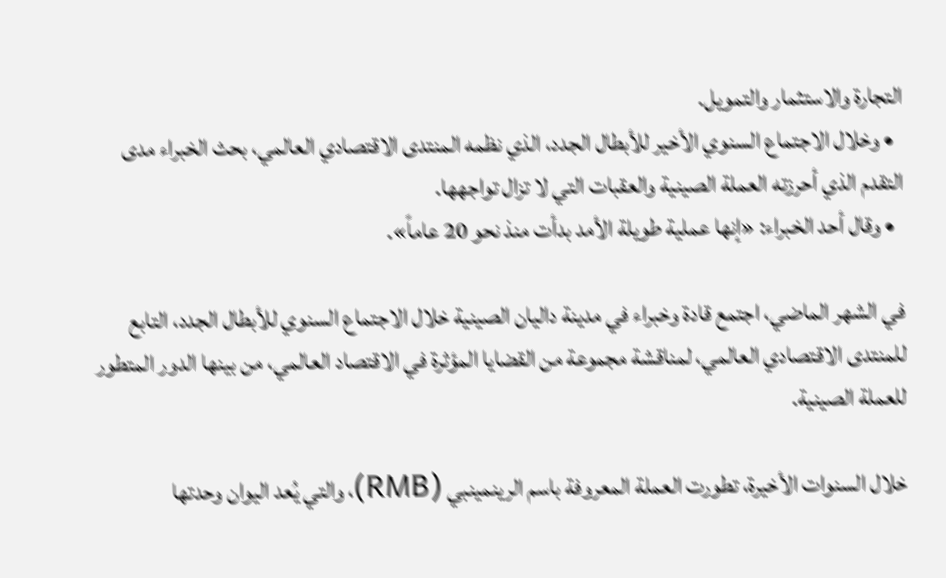التجارة والاستثمار والتمويل.
  • وخلال الاجتماع السنوي الأخير للأبطال الجدد، الذي نظمه المنتدى الاقتصادي العالمي، بحث الخبراء مدى التقدم الذي أحرزته العملة الصينية والعقبات التي لا تزال تواجهها.
  • وقال أحد الخبراء: «إنها عملية طويلة الأمد بدأت منذ نحو 20 عاماً».

في الشهر الماضي، اجتمع قادة وخبراء في مدينة داليان الصينية خلال الاجتماع السنوي للأبطال الجدد، التابع للمنتدى الاقتصادي العالمي، لمناقشة مجموعة من القضايا المؤثرة في الاقتصاد العالمي، من بينها الدور المتطور للعملة الصينية.

خلال السنوات الأخيرة، تطورت العملة المعروفة باسم الرينمينبي (RMB)، والتي يُعد اليوان وحدتها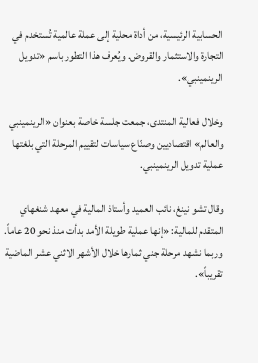الحسابية الرئيسية، من أداة محلية إلى عملة عالمية تُستخدم في التجارة والاستثمار والقروض. ويُعرف هذا التطور باسم «تدويل الرينمينبي».

وخلال فعالية المنتدى، جمعت جلسة خاصة بعنوان «الرينمينبي والعالم» اقتصاديين وصنّاع سياسات لتقييم المرحلة التي بلغتها عملية تدويل الرينمينبي.

وقال تشو نينغ، نائب العميد وأستاذ المالية في معهد شنغهاي المتقدم للمالية: «إنها عملية طويلة الأمد بدأت منذ نحو 20 عاماً. وربما نشهد مرحلة جني ثمارها خلال الأشهر الاثني عشر الماضية تقريباً».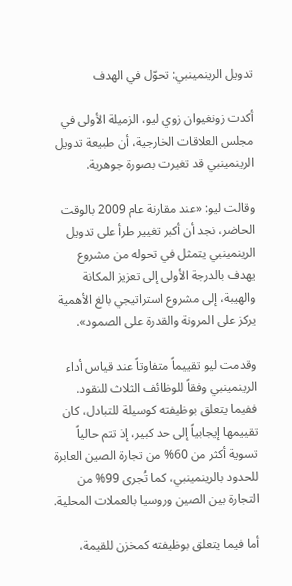تدويل الرينمينبي: تحوّل في الهدف

أكدت زونغيوان زوي ليو، الزميلة الأولى في مجلس العلاقات الخارجية، أن طبيعة تدويل الرينمينبي قد تغيرت بصورة جوهرية.

وقالت ليو: «عند مقارنة عام 2009 بالوقت الحاضر، نجد أن أكبر تغيير طرأ على تدويل الرينمينبي يتمثل في تحوله من مشروع يهدف بالدرجة الأولى إلى تعزيز المكانة والهيبة، إلى مشروع استراتيجي بالغ الأهمية يركز على المرونة والقدرة على الصمود».

وقدمت ليو تقييماً متفاوتاً عند قياس أداء الرينمينبي وفقاً للوظائف الثلاث للنقود. ففيما يتعلق بوظيفته كوسيلة للتبادل، كان تقييمها إيجابياً إلى حد كبير، إذ تتم حالياً تسوية أكثر من 60% من تجارة الصين العابرة للحدود بالرينمينبي، كما تُجرى 99% من التجارة بين الصين وروسيا بالعملات المحلية.

أما فيما يتعلق بوظيفته كمخزن للقيمة،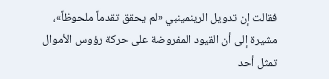فقالت إن تدويل الرينمينبي «لم يحقق تقدماً ملحوظاً»، مشيرة إلى أن القيود المفروضة على حركة رؤوس الأموال تمثل أحد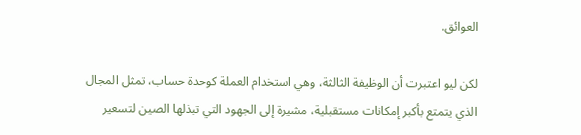العوائق.

لكن ليو اعتبرت أن الوظيفة الثالثة، وهي استخدام العملة كوحدة حساب، تمثل المجال الذي يتمتع بأكبر إمكانات مستقبلية، مشيرة إلى الجهود التي تبذلها الصين لتسعير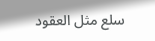سلع مثل العقود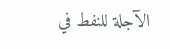الآجلة للنفط في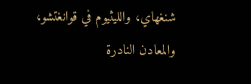شنغهاي، والليثيوم في قوانغتشو، والمعادن النادرة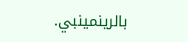بالرينمينبي.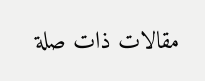مقالات ذات صلة